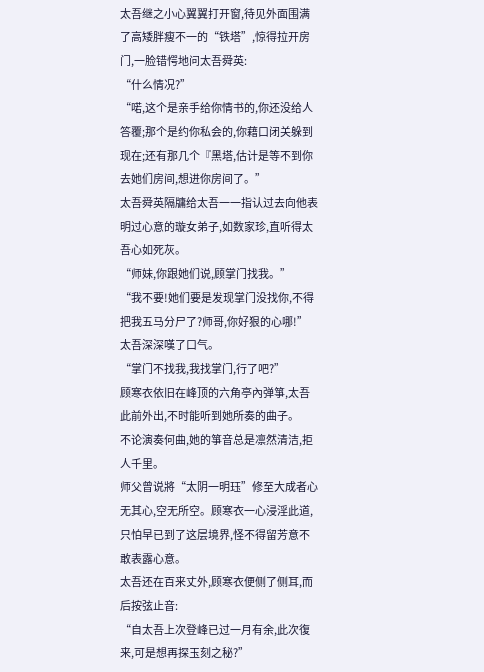太吾继之小心翼翼打开窗,待见外面围满了高矮胖瘦不一的“铁塔”,惊得拉开房门,一脸错愕地问太吾舜英:
“什么情况?”
“喏,这个是亲手给你情书的,你还没给人答覆;那个是约你私会的,你藉口闭关躲到现在;还有那几个『黑塔,估计是等不到你去她们房间,想进你房间了。”
太吾舜英隔牗给太吾一一指认过去向他表明过心意的璇女弟子,如数家珍,直听得太吾心如死灰。
“师妹,你跟她们说,顾掌门找我。”
“我不要!她们要是发现掌门没找你,不得把我五马分尸了?师哥,你好狠的心哪!”
太吾深深嘆了口气。
“掌门不找我,我找掌门,行了吧?”
顾寒衣依旧在峰顶的六角亭內弹箏,太吾此前外出,不时能听到她所奏的曲子。
不论演奏何曲,她的箏音总是凛然清洁,拒人千里。
师父曾说將“太阴一明珏”修至大成者心无其心,空无所空。顾寒衣一心浸淫此道,只怕早已到了这层境界,怪不得留芳意不敢表露心意。
太吾还在百来丈外,顾寒衣便侧了侧耳,而后按弦止音:
“自太吾上次登峰已过一月有余,此次復来,可是想再探玉刻之秘?”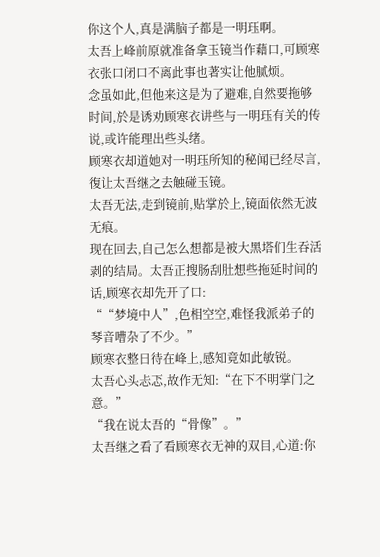你这个人,真是满脑子都是一明珏啊。
太吾上峰前原就准备拿玉镜当作藉口,可顾寒衣张口闭口不离此事也著实让他腻烦。
念虽如此,但他来这是为了避难,自然要拖够时间,於是诱劝顾寒衣讲些与一明珏有关的传说,或许能理出些头绪。
顾寒衣却道她对一明珏所知的秘闻已经尽言,復让太吾继之去触碰玉镜。
太吾无法,走到镜前,贴掌於上,镜面依然无波无痕。
现在回去,自己怎么想都是被大黑塔们生吞活剥的结局。太吾正搜肠刮肚想些拖延时间的话,顾寒衣却先开了口:
““梦境中人”,色相空空,难怪我派弟子的琴音嘈杂了不少。”
顾寒衣整日待在峰上,感知竟如此敏锐。
太吾心头忐忑,故作无知:“在下不明掌门之意。”
“我在说太吾的“骨像”。”
太吾继之看了看顾寒衣无神的双目,心道:你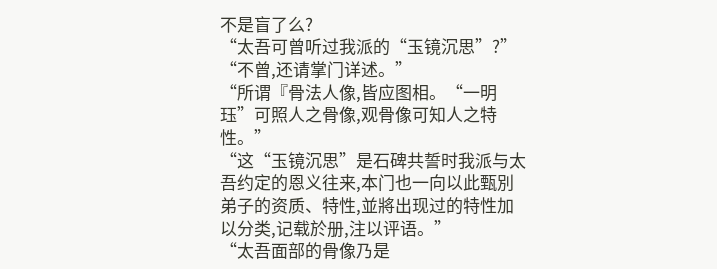不是盲了么?
“太吾可曾听过我派的“玉镜沉思”?”
“不曾,还请掌门详述。”
“所谓『骨法人像,皆应图相。“一明珏”可照人之骨像,观骨像可知人之特性。”
“这“玉镜沉思”是石碑共誓时我派与太吾约定的恩义往来,本门也一向以此甄別弟子的资质、特性,並將出现过的特性加以分类,记载於册,注以评语。”
“太吾面部的骨像乃是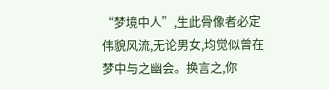“梦境中人”,生此骨像者必定伟貌风流,无论男女,均觉似曾在梦中与之幽会。换言之,你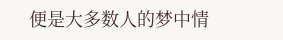便是大多数人的梦中情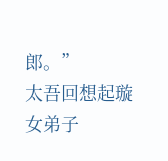郎。”
太吾回想起璇女弟子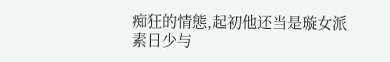痴狂的情態,起初他还当是璇女派素日少与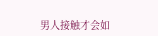男人接触才会如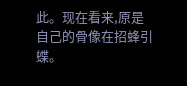此。现在看来,原是自己的骨像在招蜂引蝶。